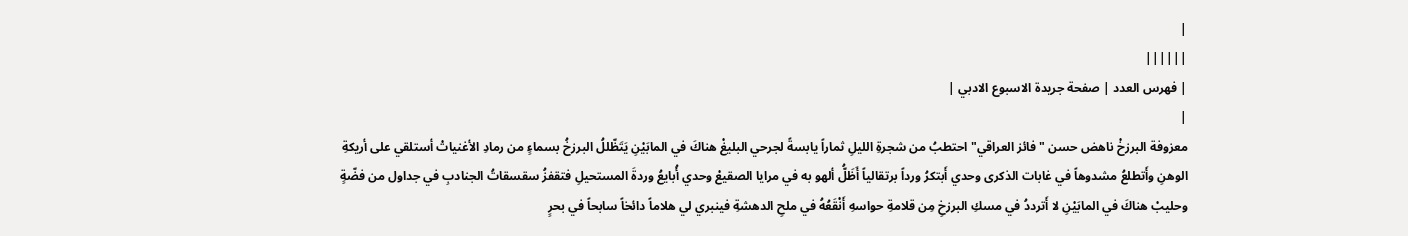|
||||||
| فهرس العدد | صفحة جريدة الاسبوع الادبي |
|
معزوفة البرزخْ ناهض حسن "فائز العراقي" احتطبُ من شجرةِ الليلِ ثماراً يابسةً لجرحي البليغْ هناكَ في المابَيْنِ يَتَظّللُ البرزخُ بسماءٍ من رمادِ الأغنياتْ أستلقي على أريكةِ الوهنِ وأَتطلعُ مشدوهاً في غابات الذكرى وحدي أَبتكرُ ورداً برتقالياً أَظَلُّ ألهو به في مرايا الصقيعْ وحدي أُبايعُ وردةَ المستحيلِ فتقفزُ سقسقاتُ الجنادبِ في جداول من فضّةٍ وحليبْ هناكَ في المابَيْنِ لا أَترددُ في مسكِ البرزخِ مِن قلامةِ حواسهِ أَنْقَعُهُ في ملحِ الدهشةِ فينبري لي هلاماً دائخاً سابحاً في بحرٍ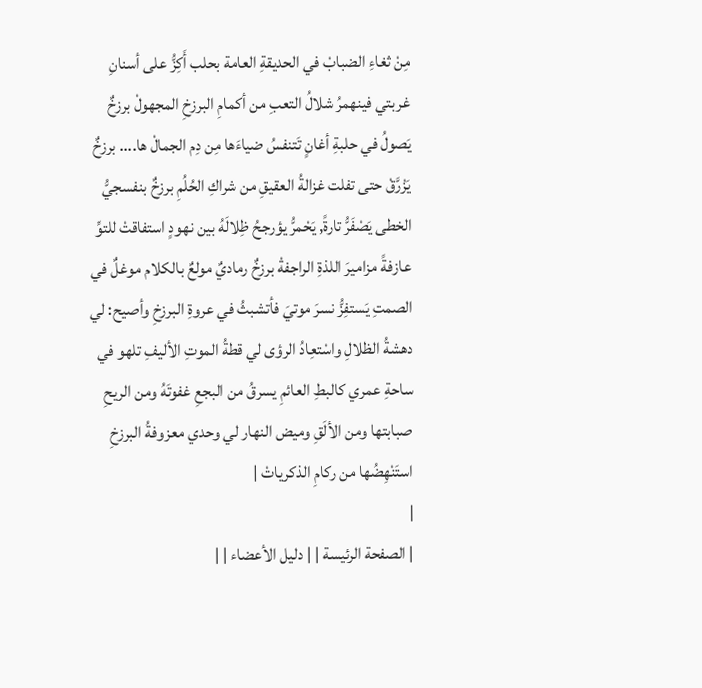مِنْ ثغاءِ الضبابْ في الحديقةِ العامة بحلب أَكِزُّ على أسنانِ غربتي فينهمرُ شلالُ التعبِ من أكمامِ البرزخِ المجهولْ برزخٌ يَصولُ في حلبةِ أغانٍ تَتنفسُ ضياءَها مِن دِم الجمالْ ها.... برزخٌ يَزْرَّقْ حتى تفلت غزالةُ العقيقِ من شراكِ الحُلُمِ برزخٌ بنفسجيُّ الخطى يَصْفَرُّ تارةً, يَحْمرُّ يؤرجحُ ظِلالَهُ بين نهودٍ استفاقتْ للتوِّ عازفةً مزاميرَ اللذةِ الراجفةْ برزخٌ رماديٌ مولعٌ بالكلام موغلٌ في الصمتِ يَستفِزُّ نسرَ موتيَ فأتشبثُ في عروةِ البرزخِ وأصيح: لي دهشةُ الظلالِ واسْتعِادُ الرؤى لي قطةُ الموتِ الأليفِ تلهو في ساحةِ عمري كالبطِ العائمِ يسرقُ من البجعِ غفوتَهُ ومن الريحِ صبابتها ومن الألَقِ وميض النهار لي وحدي معزوفةُ البرزخِ استَنْهِضُها من ركامِ الذكرياتْ |
|
| الصفحة الرئيسة | | دليل الأعضاء | |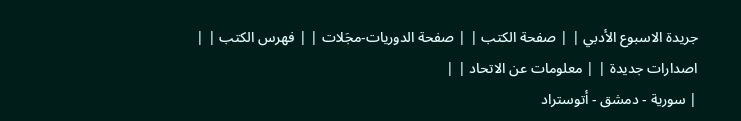جريدة الاسبوع الأدبي | | صفحة الكتب | | صفحة الدوريات-مجَلات | | فهرس الكتب | | اصدارات جديدة | | معلومات عن الاتحاد | |
| سورية - دمشق - أتوستراد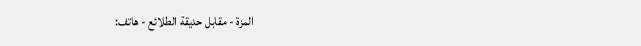المزة - مقابل حديقة الطلائع - هاتف: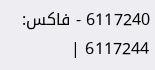6117240 - فاكس: 6117244 |